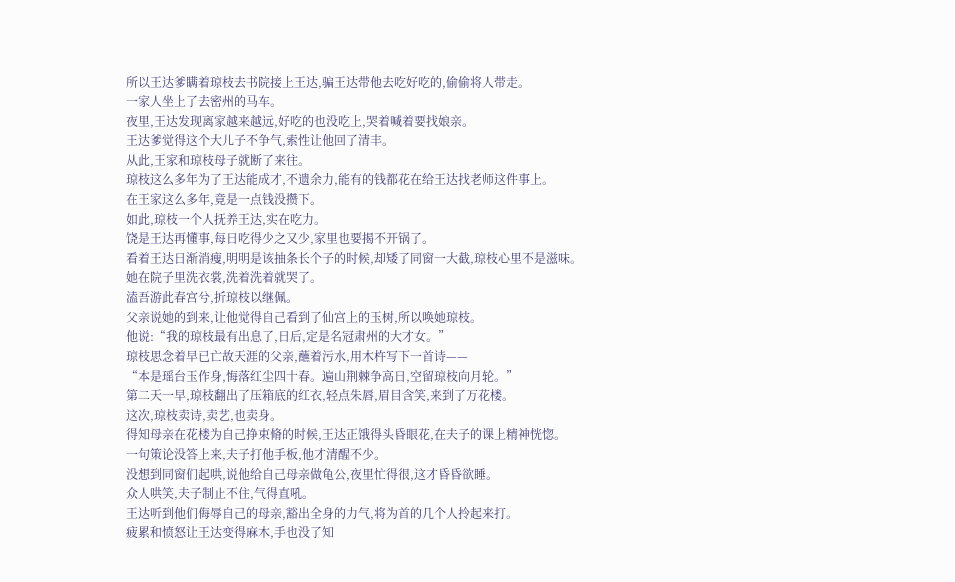所以王达爹瞒着琼枝去书院接上王达,骗王达带他去吃好吃的,偷偷将人带走。
一家人坐上了去密州的马车。
夜里,王达发现离家越来越远,好吃的也没吃上,哭着喊着要找娘亲。
王达爹觉得这个大儿子不争气,索性让他回了清丰。
从此,王家和琼枝母子就断了来往。
琼枝这么多年为了王达能成才,不遗余力,能有的钱都花在给王达找老师这件事上。
在王家这么多年,竟是一点钱没攒下。
如此,琼枝一个人抚养王达,实在吃力。
饶是王达再懂事,每日吃得少之又少,家里也要揭不开锅了。
看着王达日渐消瘦,明明是该抽条长个子的时候,却矮了同窗一大截,琼枝心里不是滋味。
她在院子里洗衣裳,洗着洗着就哭了。
溘吾游此春宫兮,折琼枝以继佩。
父亲说她的到来,让他觉得自己看到了仙宫上的玉树,所以唤她琼枝。
他说:“我的琼枝最有出息了,日后,定是名冠肃州的大才女。”
琼枝思念着早已亡故天涯的父亲,蘸着污水,用木杵写下一首诗——
“本是瑶台玉作身,悔落红尘四十春。遍山荆棘争高日,空留琼枝向月轮。”
第二天一早,琼枝翻出了压箱底的红衣,轻点朱唇,眉目含笑,来到了万花楼。
这次,琼枝卖诗,卖艺,也卖身。
得知母亲在花楼为自己挣束脩的时候,王达正饿得头昏眼花,在夫子的课上精神恍惚。
一句策论没答上来,夫子打他手板,他才清醒不少。
没想到同窗们起哄,说他给自己母亲做龟公,夜里忙得很,这才昏昏欲睡。
众人哄笑,夫子制止不住,气得直吼。
王达听到他们侮辱自己的母亲,豁出全身的力气,将为首的几个人拎起来打。
疲累和愤怒让王达变得麻木,手也没了知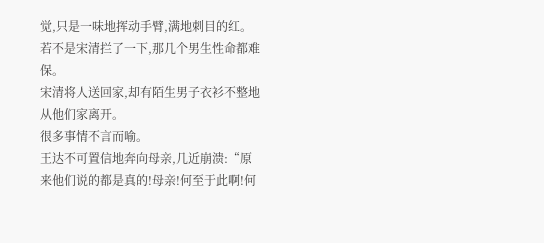觉,只是一味地挥动手臂,满地刺目的红。
若不是宋清拦了一下,那几个男生性命都难保。
宋清将人送回家,却有陌生男子衣衫不整地从他们家离开。
很多事情不言而喻。
王达不可置信地奔向母亲,几近崩溃:“原来他们说的都是真的!母亲!何至于此啊!何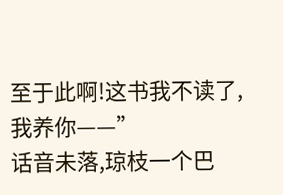至于此啊!这书我不读了,我养你——”
话音未落,琼枝一个巴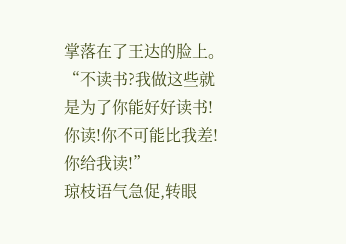掌落在了王达的脸上。
“不读书?我做这些就是为了你能好好读书!你读!你不可能比我差!你给我读!”
琼枝语气急促,转眼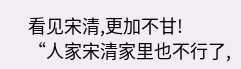看见宋清,更加不甘!
“人家宋清家里也不行了,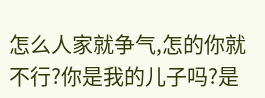怎么人家就争气,怎的你就不行?你是我的儿子吗?是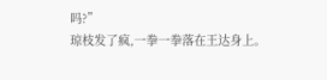吗?”
琼枝发了疯,一拳一拳落在王达身上。